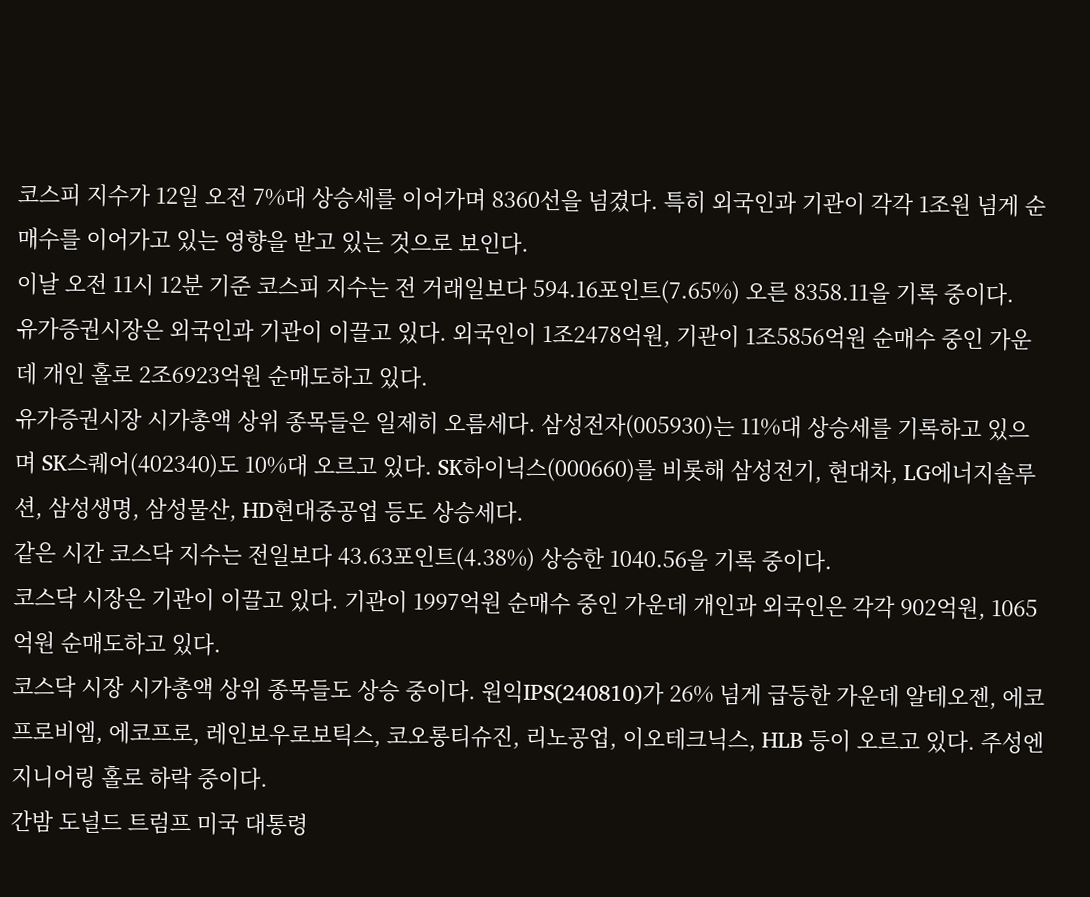코스피 지수가 12일 오전 7%대 상승세를 이어가며 8360선을 넘겼다. 특히 외국인과 기관이 각각 1조원 넘게 순매수를 이어가고 있는 영향을 받고 있는 것으로 보인다.
이날 오전 11시 12분 기준 코스피 지수는 전 거래일보다 594.16포인트(7.65%) 오른 8358.11을 기록 중이다.
유가증권시장은 외국인과 기관이 이끌고 있다. 외국인이 1조2478억원, 기관이 1조5856억원 순매수 중인 가운데 개인 홀로 2조6923억원 순매도하고 있다.
유가증권시장 시가총액 상위 종목들은 일제히 오름세다. 삼성전자(005930)는 11%대 상승세를 기록하고 있으며 SK스퀘어(402340)도 10%대 오르고 있다. SK하이닉스(000660)를 비롯해 삼성전기, 현대차, LG에너지솔루션, 삼성생명, 삼성물산, HD현대중공업 등도 상승세다.
같은 시간 코스닥 지수는 전일보다 43.63포인트(4.38%) 상승한 1040.56을 기록 중이다.
코스닥 시장은 기관이 이끌고 있다. 기관이 1997억원 순매수 중인 가운데 개인과 외국인은 각각 902억원, 1065억원 순매도하고 있다.
코스닥 시장 시가총액 상위 종목들도 상승 중이다. 원익IPS(240810)가 26% 넘게 급등한 가운데 알테오젠, 에코프로비엠, 에코프로, 레인보우로보틱스, 코오롱티슈진, 리노공업, 이오테크닉스, HLB 등이 오르고 있다. 주성엔지니어링 홀로 하락 중이다.
간밤 도널드 트럼프 미국 대통령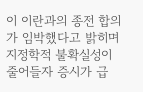이 이란과의 종전 합의가 임박했다고 밝히며 지정학적 불확실성이 줄어들자 증시가 급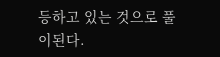등하고 있는 것으로 풀이된다.